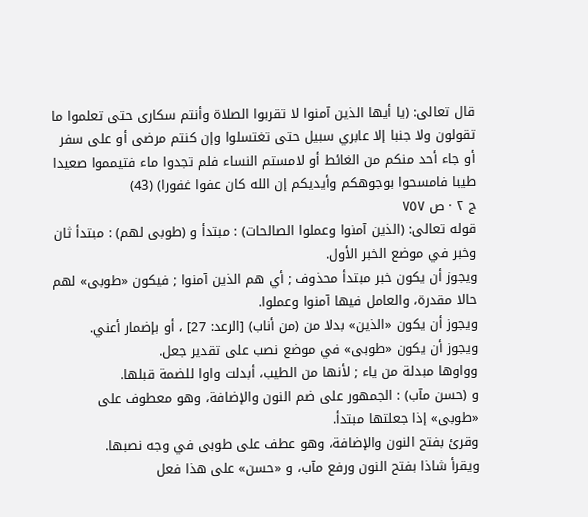قال تعالى: (يا أيها الذين آمنوا لا تقربوا الصلاة وأنتم سكارى حتى تعلموا ما تقولون ولا جنبا إلا عابري سبيل حتى تغتسلوا وإن كنتم مرضى أو على سفر أو جاء أحد منكم من الغائط أو لامستم النساء فلم تجدوا ماء فتيمموا صعيدا طيبا فامسحوا بوجوهكم وأيديكم إن الله كان عفوا غفورا) (43)
ج ٢ · ص ٧٥٧
قوله تعالى: (الذين آمنوا وعملوا الصالحات) : مبتدأ و (طوبى لهم) : مبتدأ ثان وخبر في موضع الخبر الأول.
ويجوز أن يكون خبر مبتدأ محذوف ; أي هم الذين آمنوا ; فيكون «طوبى» لهم حالا مقدرة، والعامل فيها آمنوا وعملوا.
ويجوز أن يكون «الذين» بدلا من (من أناب) [الرعد: 27] ، أو بإضمار أعني.
ويجوز أن يكون «طوبى» في موضع نصب على تقدير جعل.
وواوها مبدلة من ياء ; لأنها من الطيب، أبدلت واوا للضمة قبلها.
و (حسن مآب) : الجمهور على ضم النون والإضافة، وهو معطوف على «طوبى» إذا جعلتها مبتدأ.
وقرئ بفتح النون والإضافة، وهو عطف على طوبى في وجه نصبها.
ويقرأ شاذا بفتح النون ورفع مآب، و «حسن» على هذا فعل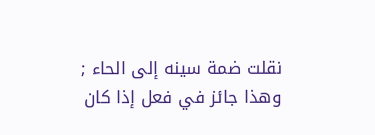نقلت ضمة سينه إلى الحاء ; وهذا جائز في فعل إذا كان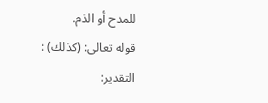للمدح أو الذم.
قوله تعالى: (كذلك) : التقدير: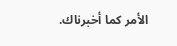الأمر كما أخبرناك.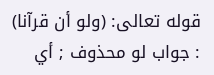قوله تعالى: (ولو أن قرآنا) : جواب لو محذوف ; أي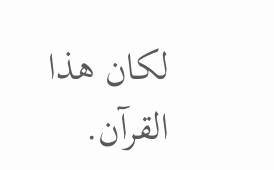لكان هذا القرآن.